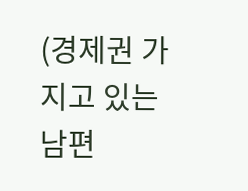(경제권 가지고 있는 남편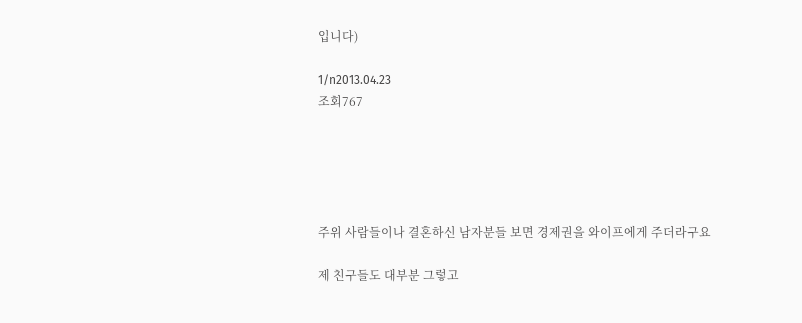입니다)

1/n2013.04.23
조회767





주위 사람들이나 결혼하신 남자분들 보면 경제권을 와이프에게 주더라구요

제 친구들도 대부분 그렇고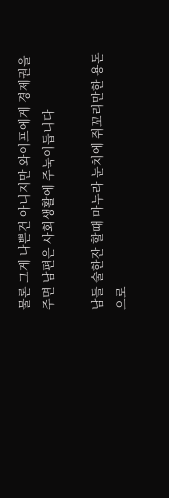물론 그게 나쁜건 아니지만 와이프에게 경제권을 주면 남편은 사회생활에 주눅이듭니다

남들 술한잔 할때 마누라 눈치에 쥐꼬리만한 용돈으로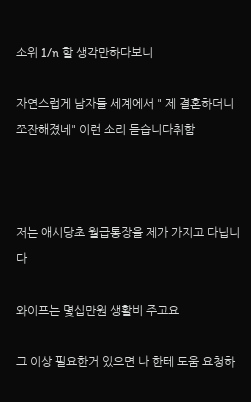소위 1/n 할 생각만하다보니

자연스럽게 남자들 세계에서 " 제 결혼하더니 쪼잔해졌네" 이런 소리 듣습니다취함



저는 애시당초 월급통장을 제가 가지고 다닙니다

와이프는 몇십만원 생활비 주고요

그 이상 필요한거 있으면 나 한테 도움 요청하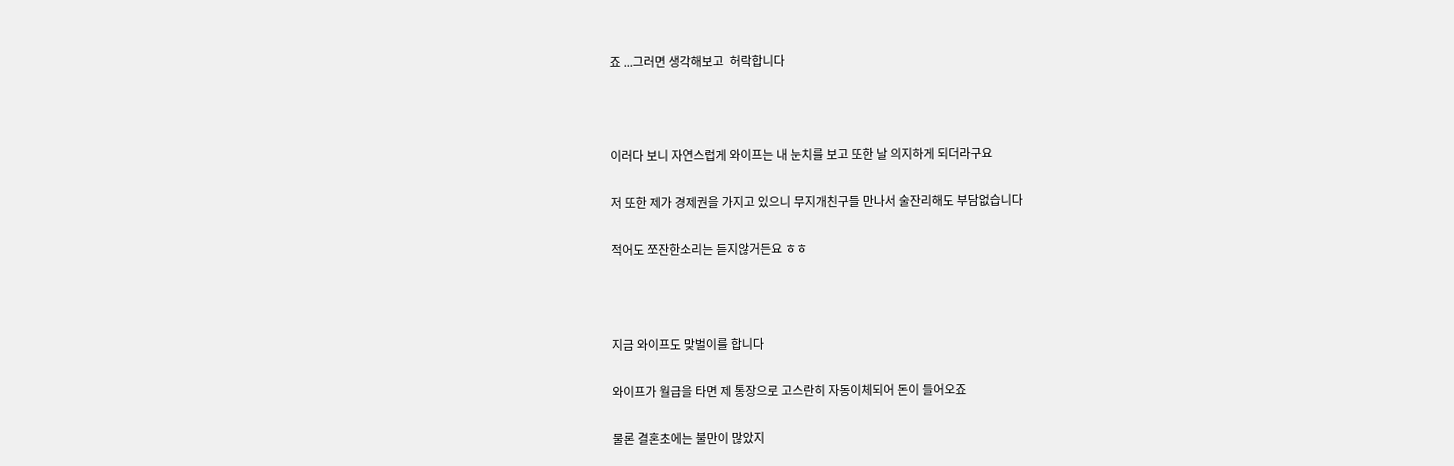죠 ...그러면 생각해보고  허락합니다



이러다 보니 자연스럽게 와이프는 내 눈치를 보고 또한 날 의지하게 되더라구요

저 또한 제가 경제권을 가지고 있으니 무지개친구들 만나서 술잔리해도 부담없습니다

적어도 쪼잔한소리는 듣지않거든요 ㅎㅎ



지금 와이프도 맞벌이를 합니다

와이프가 월급을 타면 제 통장으로 고스란히 자동이체되어 돈이 들어오죠

물론 결혼초에는 불만이 많았지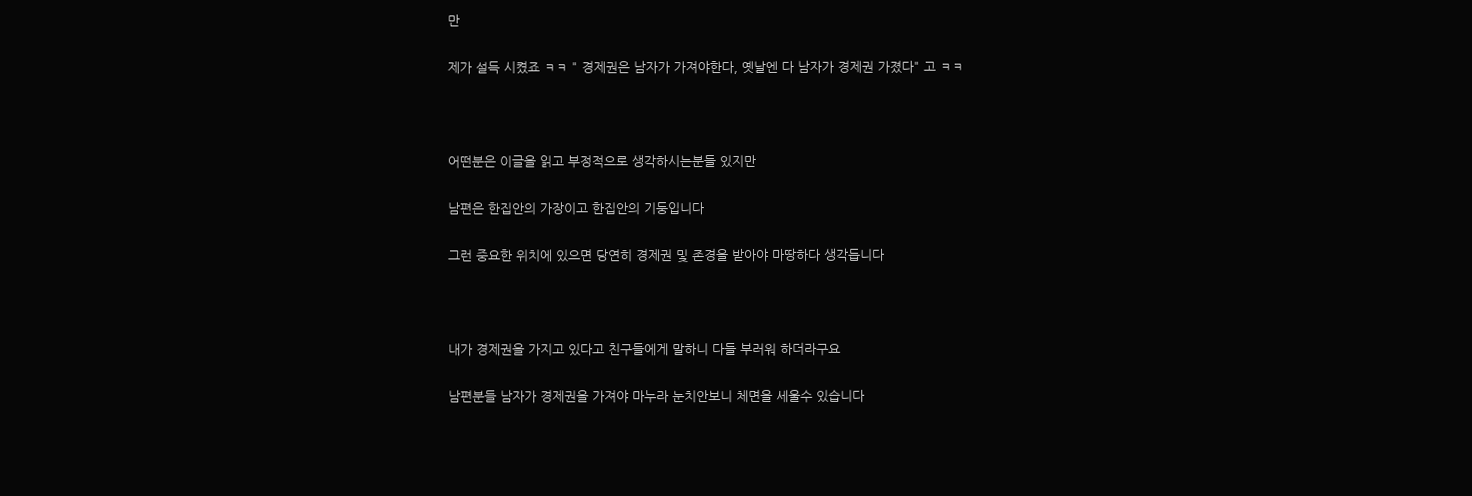만

제가 설득 시켰죠 ㅋㅋ " 경제권은 남자가 가져야한다, 옛날엔 다 남자가 경제권 가졌다" 고 ㅋㅋ



어떤분은 이글을 읽고 부정적으로 생각하시는분들 있지만

남편은 한집안의 가장이고 한집안의 기둥입니다

그런 중요한 위치에 있으면 당연히 경제권 및 존경을 받아야 마땅하다 생각듭니다



내가 경제권을 가지고 있다고 친구들에게 말하니 다들 부러워 하더라구요

남편분들 남자가 경제권을 가져야 마누라 눈치안보니 체면을 세울수 있습니다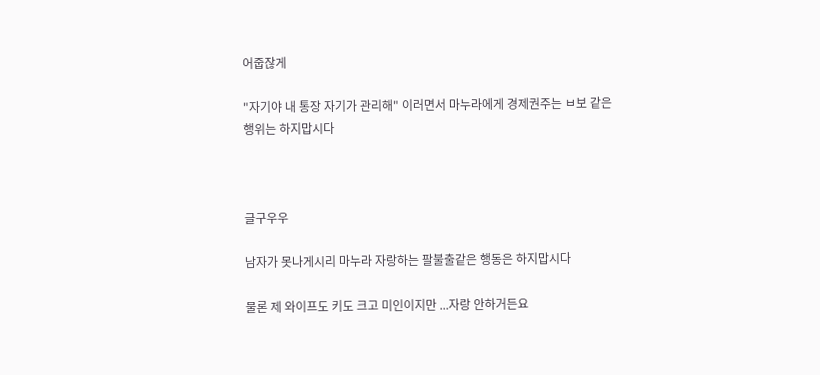어줍잖게

"자기야 내 통장 자기가 관리해" 이러면서 마누라에게 경제권주는 ㅂ보 같은 행위는 하지맙시다



글구우우

남자가 못나게시리 마누라 자랑하는 팔불출같은 행동은 하지맙시다

물론 제 와이프도 키도 크고 미인이지만 ...자랑 안하거든요